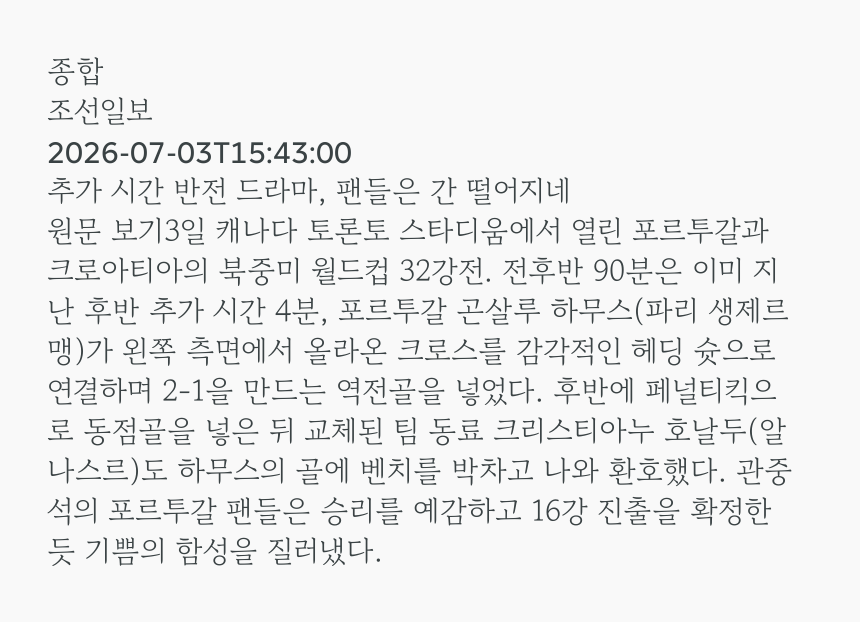종합
조선일보
2026-07-03T15:43:00
추가 시간 반전 드라마, 팬들은 간 떨어지네
원문 보기3일 캐나다 토론토 스타디움에서 열린 포르투갈과 크로아티아의 북중미 월드컵 32강전. 전후반 90분은 이미 지난 후반 추가 시간 4분, 포르투갈 곤살루 하무스(파리 생제르맹)가 왼쪽 측면에서 올라온 크로스를 감각적인 헤딩 슛으로 연결하며 2-1을 만드는 역전골을 넣었다. 후반에 페널티킥으로 동점골을 넣은 뒤 교체된 팀 동료 크리스티아누 호날두(알 나스르)도 하무스의 골에 벤치를 박차고 나와 환호했다. 관중석의 포르투갈 팬들은 승리를 예감하고 16강 진출을 확정한 듯 기쁨의 함성을 질러냈다.